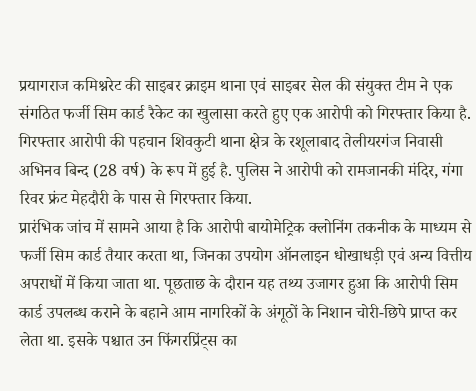प्रयागराज कमिश्नरेट की साइबर क्राइम थाना एवं साइबर सेल की संयुक्त टीम ने एक संगठित फर्जी सिम कार्ड रैकेट का खुलासा करते हुए एक आरोपी को गिरफ्तार किया है. गिरफ्तार आरोपी की पहचान शिवकुटी थाना क्षेत्र के रशूलाबाद तेलीयरगंज निवासी अभिनव बिन्द (28 वर्ष) के रूप में हुई है. पुलिस ने आरोपी को रामजानकी मंदिर, गंगा रिवर फ्रंट मेहदौरी के पास से गिरफ्तार किया.
प्रारंभिक जांच में सामने आया है कि आरोपी बायोमेट्रिक क्लोनिंग तकनीक के माध्यम से फर्जी सिम कार्ड तैयार करता था, जिनका उपयोग ऑनलाइन धोखाधड़ी एवं अन्य वित्तीय अपराधों में किया जाता था. पूछताछ के दौरान यह तथ्य उजागर हुआ कि आरोपी सिम कार्ड उपलब्ध कराने के बहाने आम नागरिकों के अंगूठों के निशान चोरी-छिपे प्राप्त कर लेता था. इसके पश्चात उन फिंगरप्रिंट्स का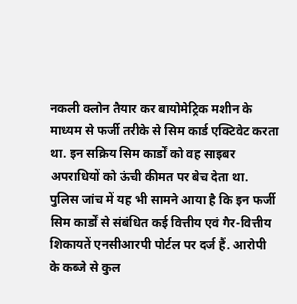नकली क्लोन तैयार कर बायोमेट्रिक मशीन के माध्यम से फर्जी तरीके से सिम कार्ड एक्टिवेट करता था. इन सक्रिय सिम कार्डों को वह साइबर अपराधियों को ऊंची कीमत पर बेच देता था.
पुलिस जांच में यह भी सामने आया है कि इन फर्जी सिम कार्डों से संबंधित कई वित्तीय एवं गैर-वित्तीय शिकायतें एनसीआरपी पोर्टल पर दर्ज हैं. आरोपी के कब्जे से कुल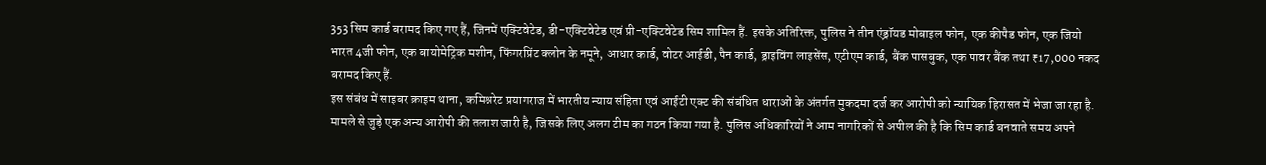353 सिम कार्ड बरामद किए गए हैं, जिनमें एक्टिवेटेड, डी-एक्टिवेटेड एवं प्री-एक्टिवेटेड सिम शामिल हैं. इसके अतिरिक्त, पुलिस ने तीन एंड्रॉयड मोबाइल फोन, एक कीपैड फोन, एक जियो भारत 4जी फोन, एक बायोमेट्रिक मशीन, फिंगरप्रिंट क्लोन के नमूने, आधार कार्ड, वोटर आईडी, पैन कार्ड, ड्राइविंग लाइसेंस, एटीएम कार्ड, बैंक पासबुक, एक पावर बैंक तथा ₹17,000 नकद बरामद किए हैं.
इस संबंध में साइबर क्राइम थाना, कमिश्नरेट प्रयागराज में भारतीय न्याय संहिता एवं आईटी एक्ट की संबंधित धाराओं के अंतर्गत मुकदमा दर्ज कर आरोपी को न्यायिक हिरासत में भेजा जा रहा है. मामले से जुड़े एक अन्य आरोपी की तलाश जारी है, जिसके लिए अलग टीम का गठन किया गया है. पुलिस अधिकारियों ने आम नागरिकों से अपील की है कि सिम कार्ड बनवाते समय अपने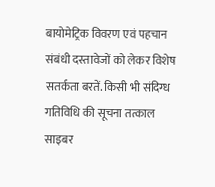बायोमेट्रिक विवरण एवं पहचान संबंधी दस्तावेजों को लेकर विशेष सतर्कता बरतें. किसी भी संदिग्ध गतिविधि की सूचना तत्काल साइबर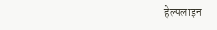हेल्पलाइन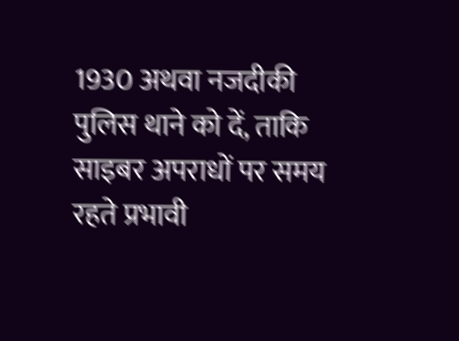1930 अथवा नजदीकी पुलिस थाने को दें, ताकि साइबर अपराधों पर समय रहते प्रभावी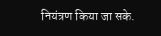नियंत्रण किया जा सके.